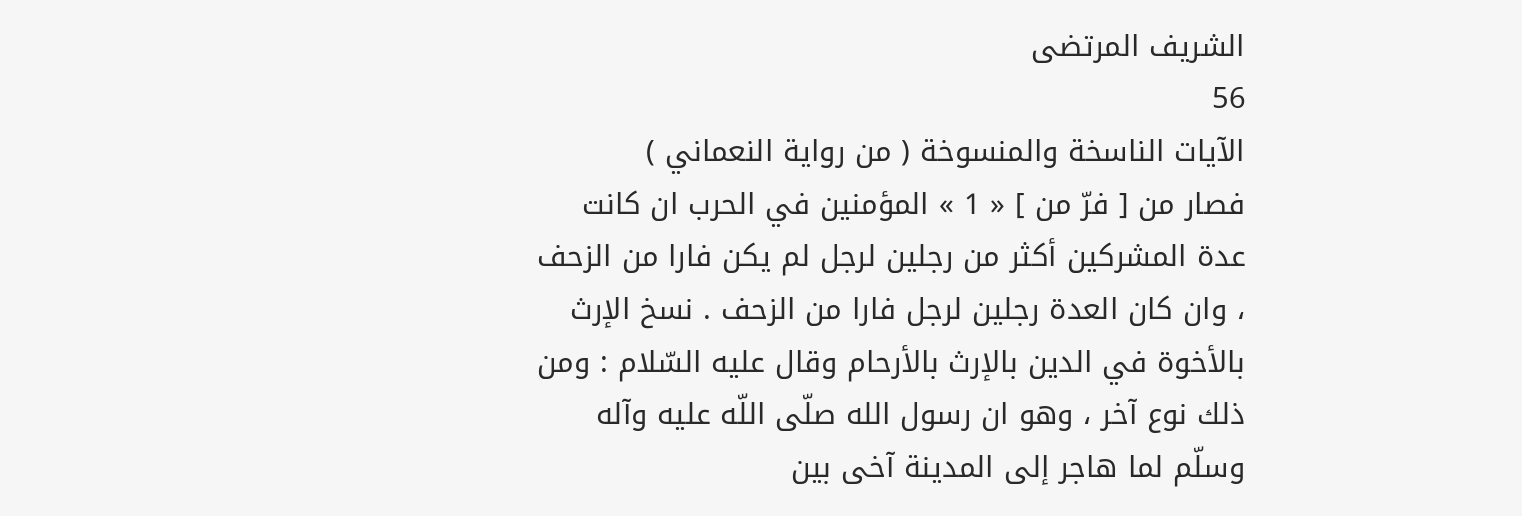الشريف المرتضى
56
الآيات الناسخة والمنسوخة ( من رواية النعماني )
فصار من [ فرّ من ] « 1 » المؤمنين في الحرب ان كانت عدة المشركين أكثر من رجلين لرجل لم يكن فارا من الزحف ، وان كان العدة رجلين لرجل فارا من الزحف . نسخ الإرث بالأخوة في الدين بالإرث بالأرحام وقال عليه السّلام : ومن ذلك نوع آخر ، وهو ان رسول الله صلّى اللّه عليه وآله وسلّم لما هاجر إلى المدينة آخى بين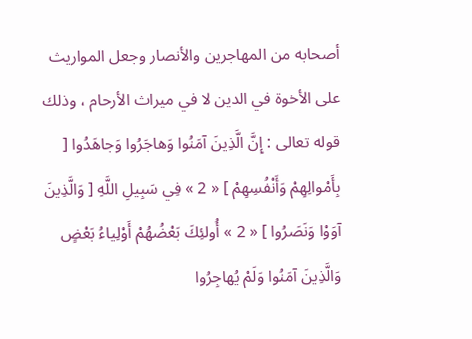أصحابه من المهاجرين والأنصار وجعل المواريث على الأخوة في الدين لا في ميراث الأرحام ، وذلك قوله تعالى : إِنَّ الَّذِينَ آمَنُوا وَهاجَرُوا وَجاهَدُوا [ بِأَمْوالِهِمْ وَأَنْفُسِهِمْ ] « 2 » فِي سَبِيلِ اللَّهِ [ وَالَّذِينَ آوَوْا وَنَصَرُوا ] « 2 » أُولئِكَ بَعْضُهُمْ أَوْلِياءُ بَعْضٍ وَالَّذِينَ آمَنُوا وَلَمْ يُهاجِرُوا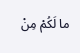ما لَكُمْ مِنْ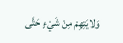وَلايَتِهِمْ مِنْ شَيْءٍ حَتَّى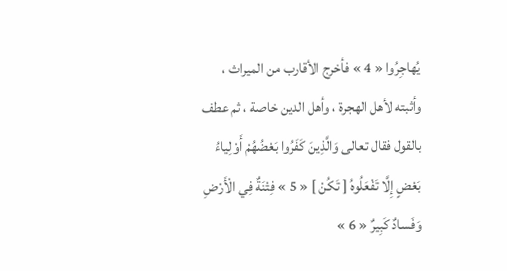يُهاجِرُوا « 4 » فأخرج الأقارب من الميراث ، وأثبته لأهل الهجرة ، وأهل الدين خاصة ، ثم عطف بالقول فقال تعالى وَالَّذِينَ كَفَرُوا بَعْضُهُمْ أَوْلِياءُ بَعْضٍ إِلَّا تَفْعَلُوهُ [ تَكُنْ ] « 5 » فِتْنَةٌ فِي الْأَرْضِ وَفَسادٌ كَبِيرٌ « 6 »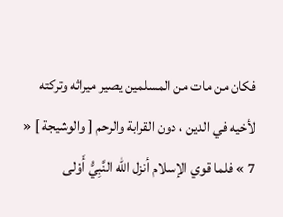فكان من مات من المسلمين يصير ميراثه وتركته لأخيه في الدين ، دون القرابة والرحم [ والوشيجة ] « 7 » فلما قوي الإسلام أنزل الله النَّبِيُّ أَوْلى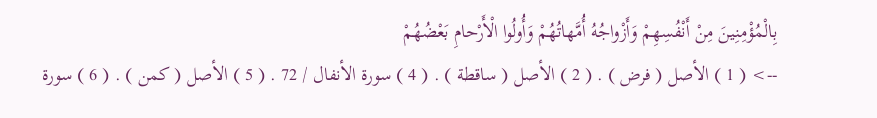بِالْمُؤْمِنِينَ مِنْ أَنْفُسِهِمْ وَأَزْواجُهُ أُمَّهاتُهُمْ وَأُولُوا الْأَرْحامِ بَعْضُهُمْ
--> ( 1 ) الأصل ( فرض ) . ( 2 ) الأصل ( ساقطة ) . ( 4 ) سورة الأنفال / 72 . ( 5 ) الأصل ( كمن ) . ( 6 ) سورة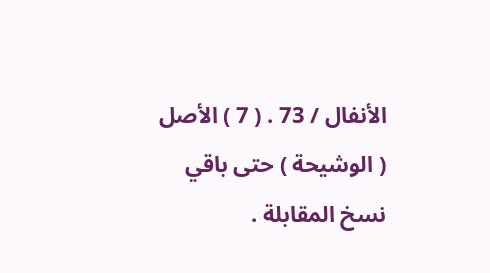الأنفال / 73 . ( 7 ) الأصل ( الوشيحة ) حتى باقي نسخ المقابلة .